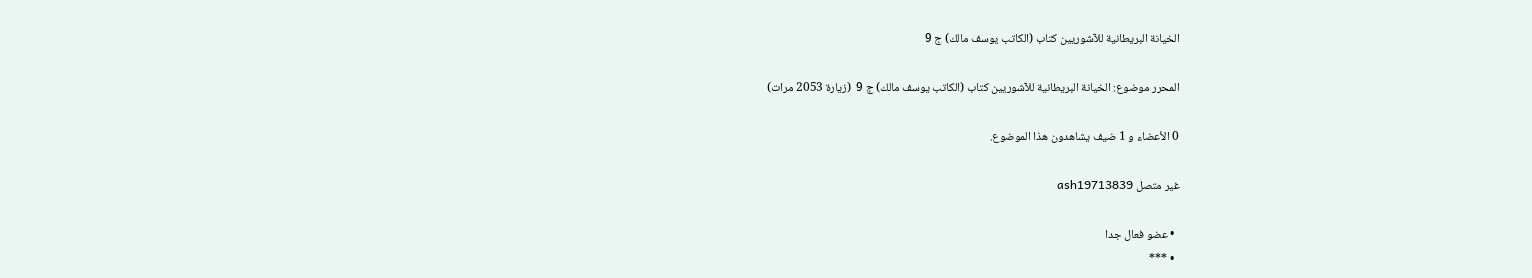الخيانة البريطانية للآشوريين كتاب (الكاتب يوسف مالك) ج 9

المحرر موضوع: الخيانة البريطانية للآشوريين كتاب (الكاتب يوسف مالك) ج 9  (زيارة 2053 مرات)

0 الأعضاء و 1 ضيف يشاهدون هذا الموضوع.

غير متصل ash19713839

  • عضو فعال جدا
  • ***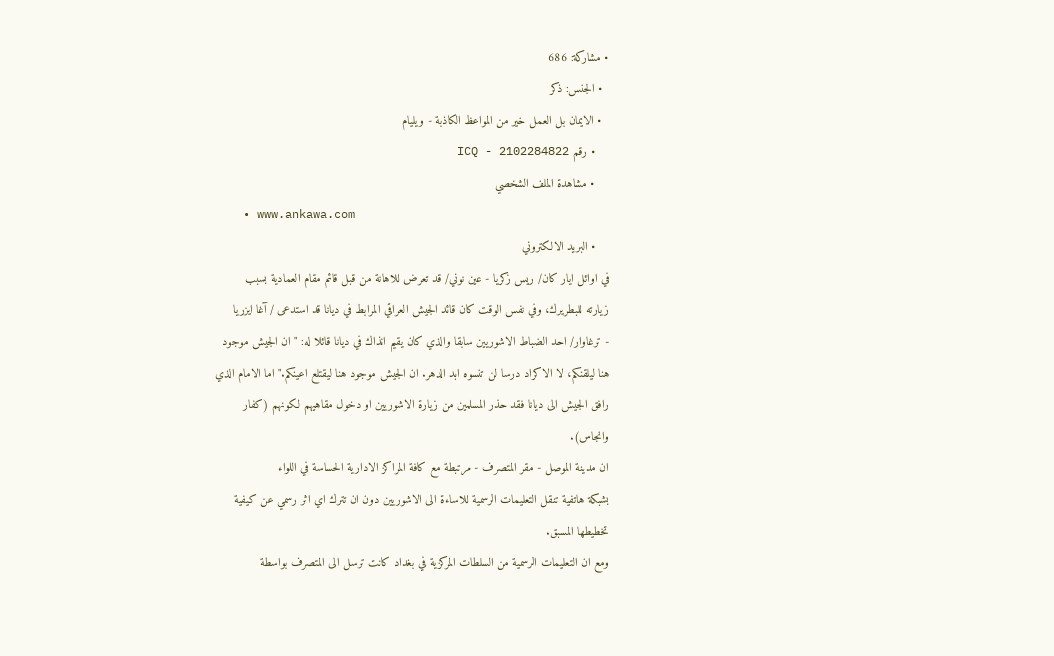• مشاركة: 686
  • الجنس: ذكر
  • الايمان بل العمل خير من المواعظ الكاذبة - ويليام
    • رقم ICQ - 2102284822
    • مشاهدة الملف الشخصي
    • www.ankawa.com
    • البريد الالكتروني
في اوائل ايار كان/ ريس زكريا - عين نوني/ قد تعرض للاهانة من قبل قائم مقام العمادية بسبب
زيارته للبطريرك، وفي نفس الوقت كان قائد الجيش العراقي المرابط في ديانا قد استدعى / آغا ايزريا
- ترغاوار/ احد الضباط الاشوريين سابقا والذي كان يقيم انذاك في ديانا قائلا له: " ان الجيش موجود
هنا ليلقنكم، لا الاكراد درسا لن تنسوه ابد الدهر. ان الجيش موجود هنا ليقتلع اعينكم." اما الامام الذي
رافق الجيش الى ديانا فقد حذر المسلمين من زيارة الاشوريين او دخول مقاهيهم لكونهم (كفار
وانجاس).
ان مدينة الموصل - مقر المتصرف - مرتبطة مع كافة المراكز الادارية الحساسة في اللواء
بشبكة هاتفية تنقل التعليمات الرسمية للاساءة الى الاشوريين دون ان تترك اي اثر رسمي عن كيفية
تخطيطها المسبق.
ومع ان التعليمات الرسمية من السلطات المركزية في بغداد كانت ترسل الى المتصرف بواسطة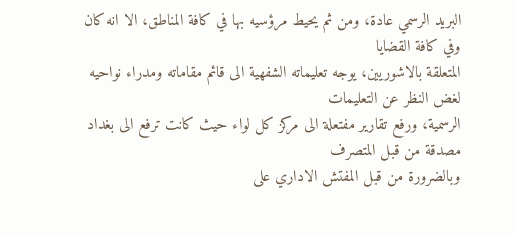البريد الرسمي عادة، ومن ثم يحيط مرؤسيه بها في كافة المناطق، الا انه كان وفي كافة القضايا
المتعلقة بالاشوريين، يوجه تعليماته الشفهية الى قائم مقاماته ومدراء نواحيه لغض النظر عن التعليمات
الرسمية، ورفع تقارير مفتعلة الى مركز كل لواء حيث كانت ترفع الى بغداد مصدقة من قبل المتصرف
وبالضرورة من قبل المفتش الاداري على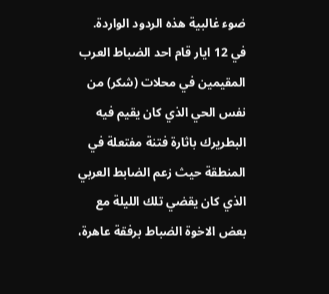ضوء غالبية هذه الردود الواردة.
في 12 ايار قام احد الضباط العرب المقيمين في محلات (شكر) من نفس الحي الذي كان يقيم فيه
البطريرك باثارة فتنة مفتعلة في المنطقة حيث زعم الضابط العربي الذي كان يقضي تلك الليلة مع
بعض الاخوة الضباط برفقة عاهرة،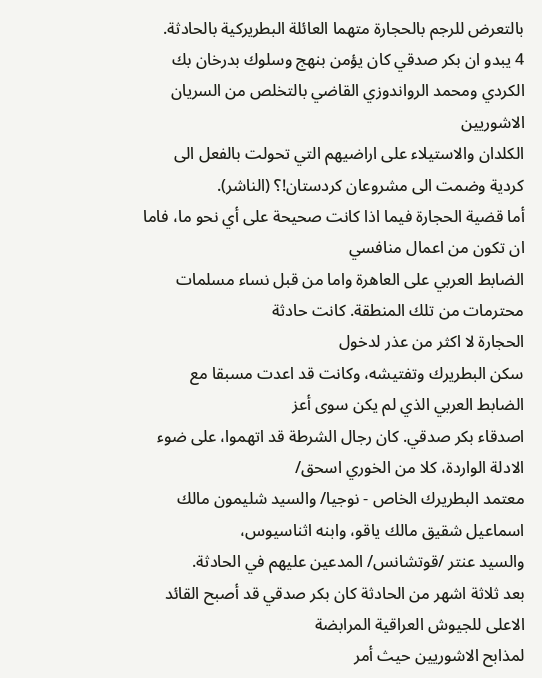بالتعرض للرجم بالحجارة متهما العائلة البطريركية بالحادثة.
4 يبدو ان بكر صدقي كان يؤمن بنهج وسلوك بدرخان بك الكردي ومحمد الرواندوزي القاضي بالتخلص من السريان الاشوريين
الكلدان والاستيلاء على اراضيهم التي تحولت بالفعل الى كردية وضمت الى مشروعان كردستان!؟ (الناشر).
أما قضية الحجارة فيما اذا كانت صحيحة على أي نحو ما، فاما ان تكون من اعمال منافسي
الضابط العربي على العاهرة واما من قبل نساء مسلمات محترمات من تلك المنطقة. كانت حادثة
الحجارة لا اكثر من عذر لدخول
سكن البطريرك وتفتيشه، وكانت قد اعدت مسبقا مع الضابط العربي الذي لم يكن سوى أعز
اصدقاء بكر صدقي. كان رجال الشرطة قد اتهموا، على ضوء الادلة الواردة، كلا من الخوري اسحق/
معتمد البطريرك الخاص - نوجيا/ والسيد شليمون مالك اسماعيل شقيق مالك ياقو، وابنه اثناسيوس،
والسيد عنتر /قوتشانس/ المدعين عليهم في الحادثة.
بعد ثلاثة اشهر من الحادثة كان بكر صدقي قد أصبح القائد الاعلى للجيوش العراقية المرابضة
لمذابح الاشوريين حيث أمر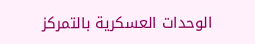الوحدات العسكرية بالتمركز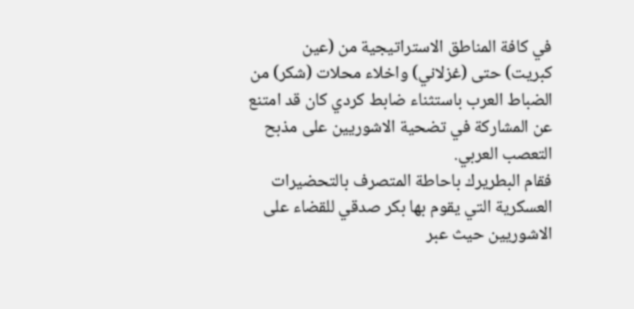في كافة المناطق الاستراتيجية من (عين
كبريت) حتى (غزلاني) واخلاء محلات (شكر) من الضباط العرب باستثناء ضابط كردي كان قد امتنع
عن المشاركة في تضحية الاشوريين على مذبح التعصب العربي.
فقام البطريرك باحاطة المتصرف بالتحضيرات العسكرية التي يقوم بها بكر صدقي للقضاء على
الاشوريين حيث عبر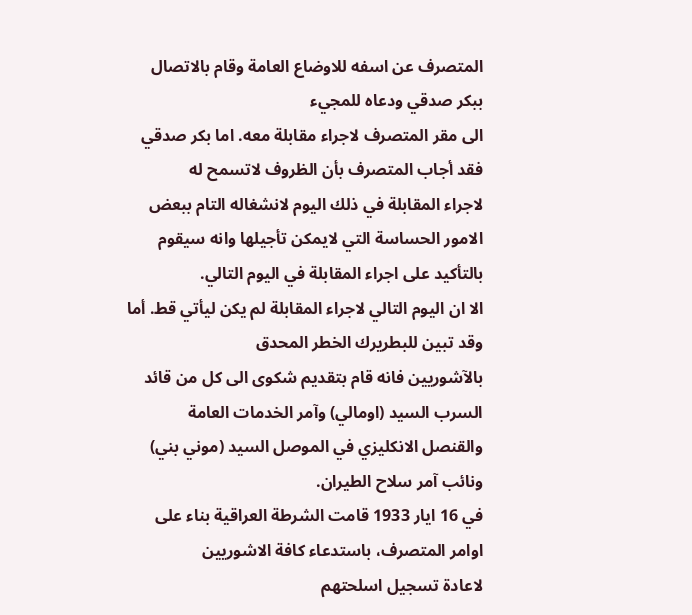المتصرف عن اسفه للاوضاع العامة وقام بالاتصال ببكر صدقي ودعاه للمجيء
الى مقر المتصرف لاجراء مقابلة معه. اما بكر صدقي فقد أجاب المتصرف بأن الظروف لاتسمح له
لاجراء المقابلة في ذلك اليوم لانشغاله التام ببعض الامور الحساسة التي لايمكن تأجيلها وانه سيقوم
بالتأكيد على اجراء المقابلة في اليوم التالي.
الا ان اليوم التالي لاجراء المقابلة لم يكن ليأتي قط. أما وقد تبين للبطريرك الخطر المحدق
بالآشوريين فانه قام بتقديم شكوى الى كل من قائد السرب السيد (اومالي) وآمر الخدمات العامة
والقنصل الانكليزي في الموصل السيد (موني بني) ونائب آمر سلاح الطيران.
في 16 ايار 1933 قامت الشرطة العراقية بناء على اوامر المتصرف، باستدعاء كافة الاشوريين
لاعادة تسجيل اسلحتهم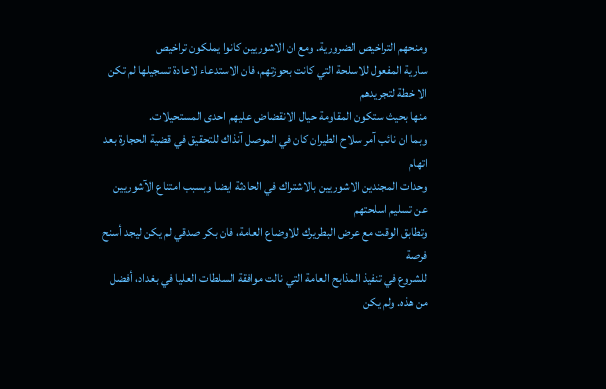ومنحهم التراخيص الضرورية. ومع ان الاشوريين كانوا يملكون تراخيص
سارية المفعول للاسلحة التي كانت بحوزتهم، فان الاستدعاء لاعادة تسجيلها لم تكن الا خطة لتجريدهم
منها بحيث ستكون المقاومة حيال الانقضاض عليهم احدى المستحيلات.
وبما ان نائب آمر سلاح الطيران كان في الموصل آنذاك للتحقيق في قضية الحجارة بعد اتهام
وحدات المجندين الاشوريين بالاشتراك في الحادثة ايضا وبسبب امتناع الآشوريين عن تسليم اسلحتهم
وتطابق الوقت مع عرض البطريرك للاوضاع العامة، فان بكر صدقي لم يكن ليجد أسنح فرصة
للشروع في تنفيذ المذابح العامة التي نالت موافقة السلطات العليا في بغداد، أفضل من هذه. ولم يكن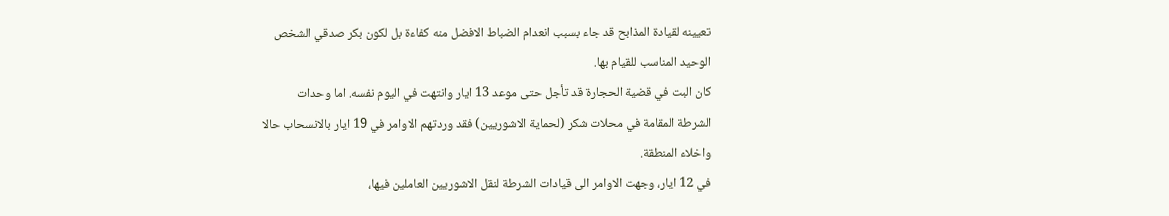تعيينه لقيادة المذابح قد جاء بسبب انعدام الضباط الافضل منه كفاءة بل لكون بكر صدقي الشخص
الوحيد المناسب للقيام بها.
كان البت في قضية الحجارة قد تأجل حتى موعد 13 ايار وانتهت في اليوم نفسه. اما وحدات
الشرطة المقامة في محلات شكر (لحماية الاشوريين) فقد وردتهم الاوامر في 19 ايار بالانسحاب حالا
واخلاء المنطقة.
في 12 ايار، وجهت الاوامر الى قيادات الشرطة لنقل الاشوريين العاملين فيها،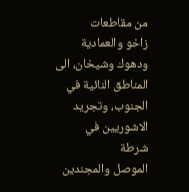من مقاطعات
زاخو والعمادية ودهوك وشيخان، الى المناطق النائية في الجنوب، وتجريد الاشوريين في شرطة
الموصل والمجندين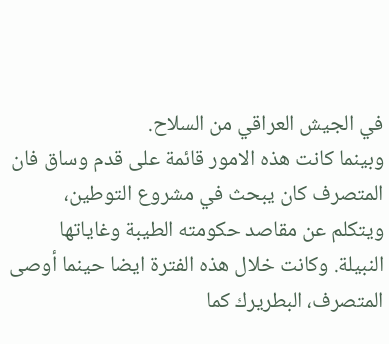في الجيش العراقي من السلاح.
وبينما كانت هذه الامور قائمة على قدم وساق فان المتصرف كان يبحث في مشروع التوطين،
ويتكلم عن مقاصد حكومته الطيبة وغاياتها النبيلة. وكانت خلال هذه الفترة ايضا حينما أوصى
المتصرف، البطريرك كما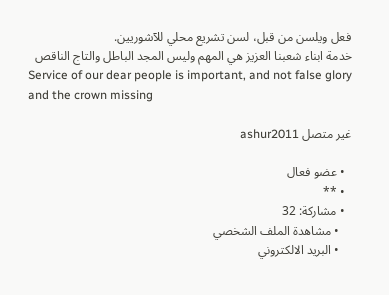فعل ويلسن من قبل، لسن تشريع محلي للآشوريين.
خدمة ابناء شعبنا العزيز هي المهم وليس المجد الباطل والتاج الناقص
Service of our dear people is important, and not false glory and the crown missing

غير متصل ashur2011

  • عضو فعال
  • **
  • مشاركة: 32
    • مشاهدة الملف الشخصي
    • البريد الالكتروني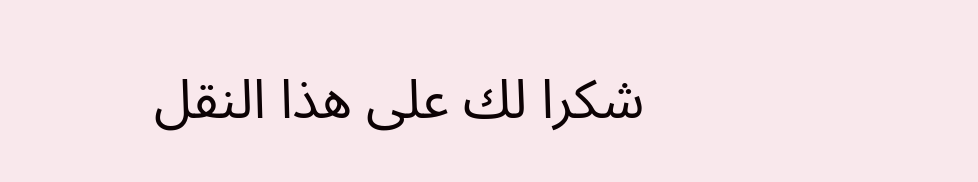شكرا لك على هذا النقل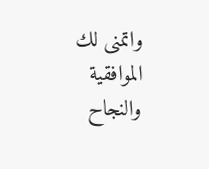واتمنى لك الموافقية والنجاح